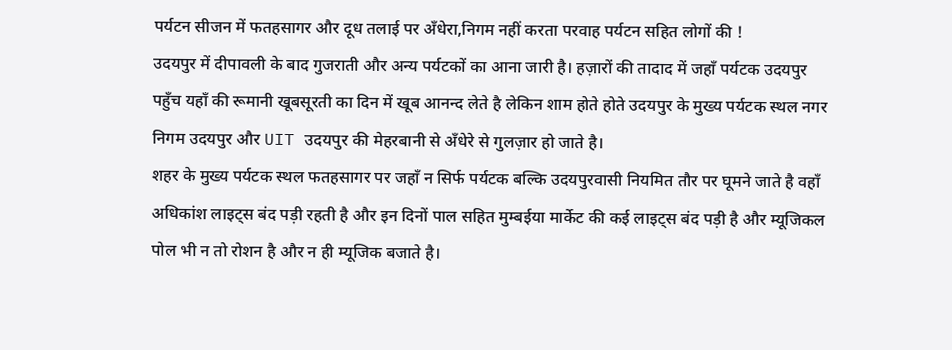पर्यटन सीजन में फतहसागर और दूध तलाई पर अँधेरा,निगम नहीं करता परवाह पर्यटन सहित लोगों की !
उदयपुर में दीपावली के बाद गुजराती और अन्य पर्यटकों का आना जारी है। हज़ारों की तादाद में जहाँ पर्यटक उदयपुर पहुँच यहाँ की रूमानी खूबसूरती का दिन में खूब आनन्द लेते है लेकिन शाम होते होते उदयपुर के मुख्य पर्यटक स्थल नगर निगम उदयपुर और UIT उदयपुर की मेहरबानी से अँधेरे से गुलज़ार हो जाते है।
शहर के मुख्य पर्यटक स्थल फतहसागर पर जहाँ न सिर्फ पर्यटक बल्कि उदयपुरवासी नियमित तौर पर घूमने जाते है वहाँ अधिकांश लाइट्स बंद पड़ी रहती है और इन दिनों पाल सहित मुम्बईया मार्केट की कई लाइट्स बंद पड़ी है और म्यूजिकल पोल भी न तो रोशन है और न ही म्यूजिक बजाते है।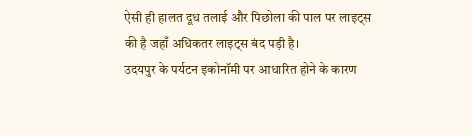ऐसी ही हालत दूध तलाई और पिछोला की पाल पर लाइट्स की है जहाँ अधिकतर लाइट्स बंद पड़ी है।
उदयपुर के पर्यटन इकोनॉमी पर आधारित होने के कारण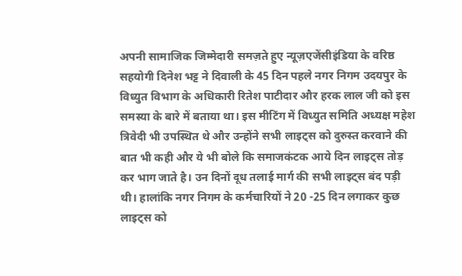अपनी सामाजिक जिम्मेदारी समज़ते हुए न्यूज़एजेंसीइंडिया के वरिष्ठ सहयोगी दिनेश भट्ट ने दिवाली के 45 दिन पहले नगर निगम उदयपुर के विध्युत विभाग के अधिकारी रितेश पाटीदार और हरक लाल जी को इस समस्या के बारे में बताया था। इस मीटिंग में विध्युत समिति अध्यक्ष महेश त्रिवेदी भी उपस्थित थे और उन्होंने सभी लाइट्स को दुरुस्त करवाने की बात भी कही और ये भी बोले कि समाजकंटक आये दिन लाइट्स तोड़ कर भाग जाते है। उन दिनों दूध तलाई मार्ग की सभी लाइट्स बंद पड़ी थी। हालांकि नगर निगम के कर्मचारियों ने 20 -25 दिन लगाकर कुछ लाइट्स को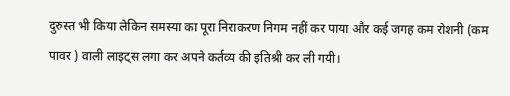दुरुस्त भी किया लेकिन समस्या का पूरा निराकरण निगम नहीं कर पाया और कई जगह कम रोशनी (कम पावर ) वाली लाइट्स लगा कर अपने कर्तव्य की इतिश्री कर ली गयी।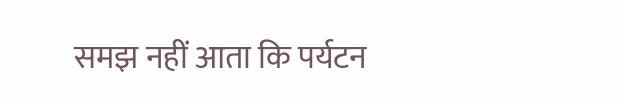समझ नहीं आता कि पर्यटन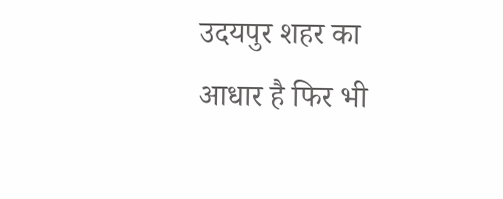उदयपुर शहर का आधार है फिर भी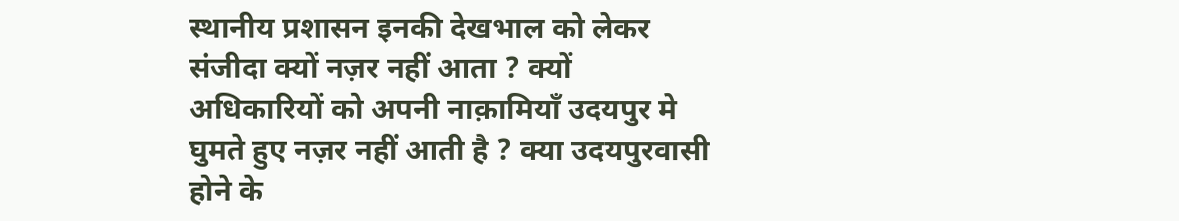स्थानीय प्रशासन इनकी देखभाल को लेकर संजीदा क्यों नज़र नहीं आता ? क्यों अधिकारियों को अपनी नाक़ामियाँ उदयपुर मे घुमते हुए नज़र नहीं आती है ? क्या उदयपुरवासी होने के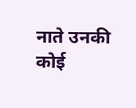नाते उनकी कोई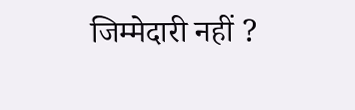जिम्मेदारी नहीं ?